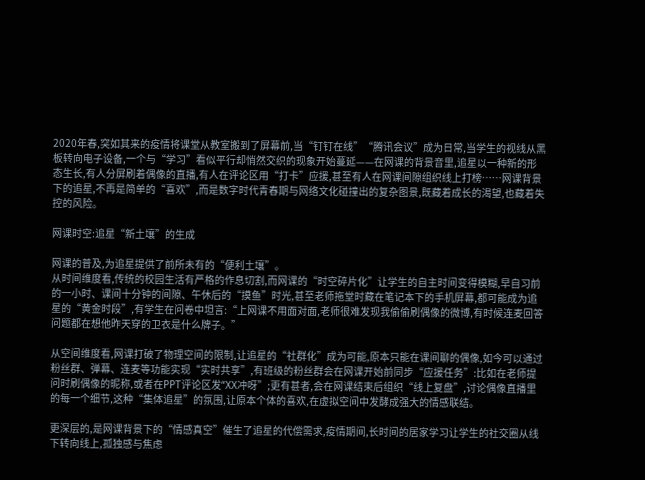2020年春,突如其来的疫情将课堂从教室搬到了屏幕前,当“钉钉在线”“腾讯会议”成为日常,当学生的视线从黑板转向电子设备,一个与“学习”看似平行却悄然交织的现象开始蔓延——在网课的背景音里,追星以一种新的形态生长,有人分屏刷着偶像的直播,有人在评论区用“打卡”应援,甚至有人在网课间隙组织线上打榜……网课背景下的追星,不再是简单的“喜欢”,而是数字时代青春期与网络文化碰撞出的复杂图景,既藏着成长的渴望,也藏着失控的风险。

网课时空:追星“新土壤”的生成

网课的普及,为追星提供了前所未有的“便利土壤”。
从时间维度看,传统的校园生活有严格的作息切割,而网课的“时空碎片化”让学生的自主时间变得模糊,早自习前的一小时、课间十分钟的间隙、午休后的“摸鱼”时光,甚至老师拖堂时藏在笔记本下的手机屏幕,都可能成为追星的“黄金时段”,有学生在问卷中坦言:“上网课不用面对面,老师很难发现我偷偷刷偶像的微博,有时候连麦回答问题都在想他昨天穿的卫衣是什么牌子。”

从空间维度看,网课打破了物理空间的限制,让追星的“社群化”成为可能,原本只能在课间聊的偶像,如今可以通过粉丝群、弹幕、连麦等功能实现“实时共享”,有班级的粉丝群会在网课开始前同步“应援任务”:比如在老师提问时刷偶像的昵称,或者在PPT评论区发“XX冲呀”;更有甚者,会在网课结束后组织“线上复盘”,讨论偶像直播里的每一个细节,这种“集体追星”的氛围,让原本个体的喜欢,在虚拟空间中发酵成强大的情感联结。

更深层的,是网课背景下的“情感真空”催生了追星的代偿需求,疫情期间,长时间的居家学习让学生的社交圈从线下转向线上,孤独感与焦虑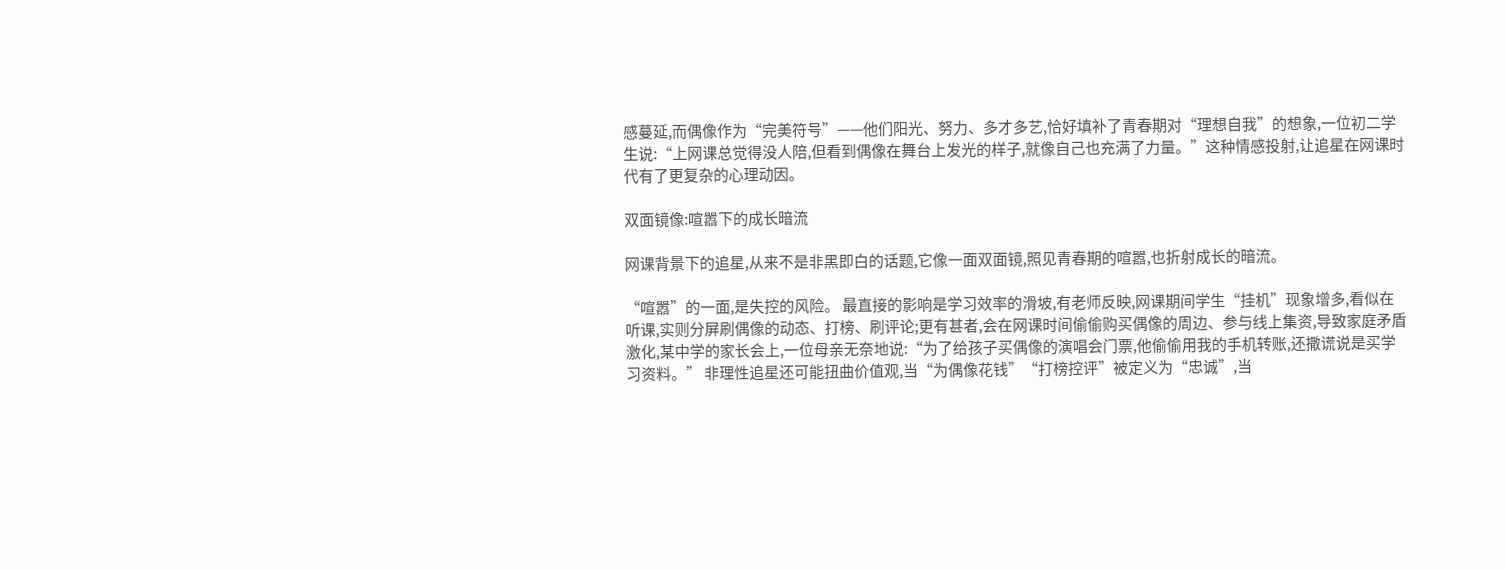感蔓延,而偶像作为“完美符号”——他们阳光、努力、多才多艺,恰好填补了青春期对“理想自我”的想象,一位初二学生说:“上网课总觉得没人陪,但看到偶像在舞台上发光的样子,就像自己也充满了力量。”这种情感投射,让追星在网课时代有了更复杂的心理动因。

双面镜像:喧嚣下的成长暗流

网课背景下的追星,从来不是非黑即白的话题,它像一面双面镜,照见青春期的喧嚣,也折射成长的暗流。

“喧嚣”的一面,是失控的风险。 最直接的影响是学习效率的滑坡,有老师反映,网课期间学生“挂机”现象增多,看似在听课,实则分屏刷偶像的动态、打榜、刷评论;更有甚者,会在网课时间偷偷购买偶像的周边、参与线上集资,导致家庭矛盾激化,某中学的家长会上,一位母亲无奈地说:“为了给孩子买偶像的演唱会门票,他偷偷用我的手机转账,还撒谎说是买学习资料。” 非理性追星还可能扭曲价值观,当“为偶像花钱”“打榜控评”被定义为“忠诚”,当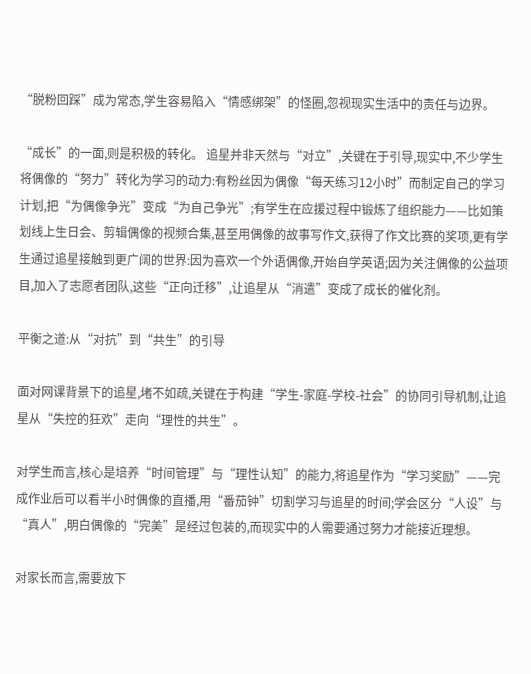“脱粉回踩”成为常态,学生容易陷入“情感绑架”的怪圈,忽视现实生活中的责任与边界。

“成长”的一面,则是积极的转化。 追星并非天然与“对立”,关键在于引导,现实中,不少学生将偶像的“努力”转化为学习的动力:有粉丝因为偶像“每天练习12小时”而制定自己的学习计划,把“为偶像争光”变成“为自己争光”;有学生在应援过程中锻炼了组织能力——比如策划线上生日会、剪辑偶像的视频合集,甚至用偶像的故事写作文,获得了作文比赛的奖项,更有学生通过追星接触到更广阔的世界:因为喜欢一个外语偶像,开始自学英语;因为关注偶像的公益项目,加入了志愿者团队,这些“正向迁移”,让追星从“消遣”变成了成长的催化剂。

平衡之道:从“对抗”到“共生”的引导

面对网课背景下的追星,堵不如疏,关键在于构建“学生-家庭-学校-社会”的协同引导机制,让追星从“失控的狂欢”走向“理性的共生”。

对学生而言,核心是培养“时间管理”与“理性认知”的能力,将追星作为“学习奖励”——完成作业后可以看半小时偶像的直播,用“番茄钟”切割学习与追星的时间;学会区分“人设”与“真人”,明白偶像的“完美”是经过包装的,而现实中的人需要通过努力才能接近理想。

对家长而言,需要放下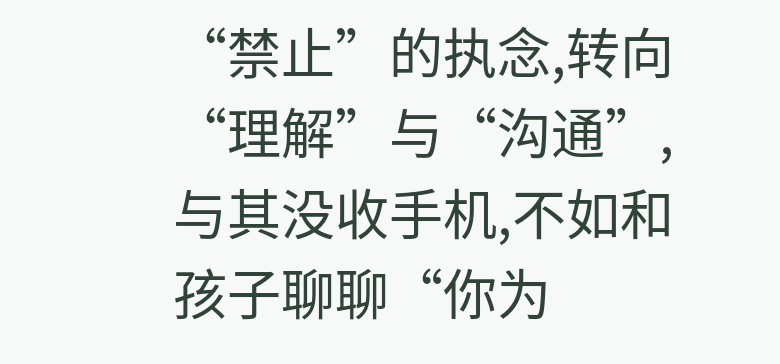“禁止”的执念,转向“理解”与“沟通”,与其没收手机,不如和孩子聊聊“你为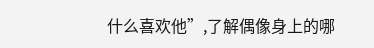什么喜欢他”,了解偶像身上的哪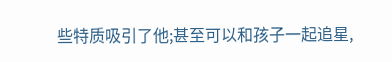些特质吸引了他;甚至可以和孩子一起追星,